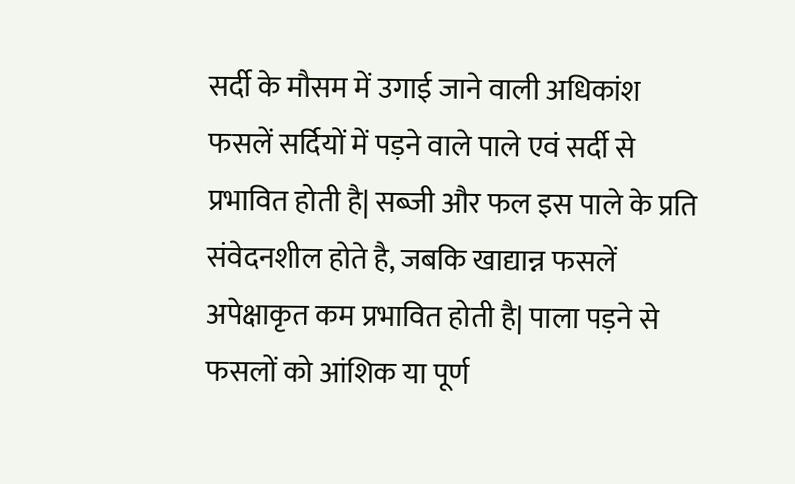सर्दी के मौसम में उगाई जाने वाली अधिकांश फसलें सर्दियों में पड़ने वाले पाले एवं सर्दी से प्रभावित होती है| सब्जी और फल इस पाले के प्रति संवेदनशील होते है, जबकि खाद्यान्न फसलें अपेक्षाकृत कम प्रभावित होती है| पाला पड़ने से फसलों को आंशिक या पूर्ण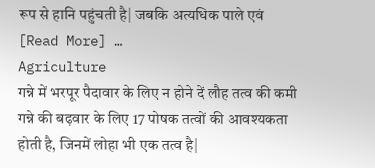रूप से हानि पहुंचती है| जबकि अत्यधिक पाले एवं [Read More] …
Agriculture
गन्ने में भरपूर पैदावार के लिए न होने दें लौह तत्व की कमी
गन्ने की बढ़वार के लिए 17 पोषक तत्वों की आवश्यकता होती है, जिनमें लोहा भी एक तत्व है|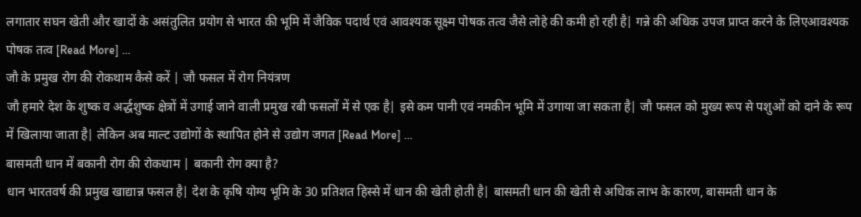लगातार सघन खेती और खादों के असंतुलित प्रयोग से भारत की भूमि में जैविक पदार्थ एवं आवश्यक सूक्ष्म पोषक तत्व जैसे लोहे की कमी हो रही है| गन्ने की अधिक उपज प्राप्त करने के लिएआवश्यक पोषक तत्व [Read More] …
जौ के प्रमुख रोग की रोकथाम कैसे करें | जौ फसल में रोग नियंत्रण
जौ हमारे देश के शुष्क व अर्द्धशुष्क क्षेत्रों में उगाई जाने वाली प्रमुख रबी फसलों में से एक है| इसे कम पानी एवं नमकीन भूमि में उगाया जा सकता है| जौ फसल को मुख्य रूप से पशुओं को दाने के रूप में खिलाया जाता है| लेकिन अब माल्ट उद्योगों के स्थापित होने से उद्योग जगत [Read More] …
बासमती धान में बकानी रोग की रोकथाम | बकानी रोग क्या है?
धान भारतवर्ष की प्रमुख खाद्यान्न फसल है| देश के कृषि योग्य भूमि के 30 प्रतिशत हिस्से में धान की खेती होती है| बासमती धान की खेती से अधिक लाभ के कारण, बासमती धान के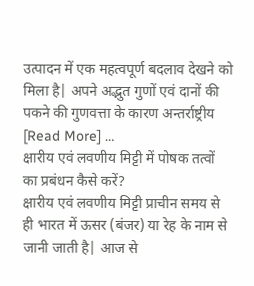उत्पादन में एक महत्वपूर्ण बदलाव देखने को मिला है| अपने अद्भुत गुणों एवं दानों की पकने की गुणवत्ता के कारण अन्तर्राष्ट्रीय [Read More] …
क्षारीय एवं लवणीय मिट्टी में पोषक तत्वों का प्रबंधन कैसे करें?
क्षारीय एवं लवणीय मिट्टी प्राचीन समय से ही भारत में ऊसर (बंजर) या रेह के नाम से जानी जाती है| आज से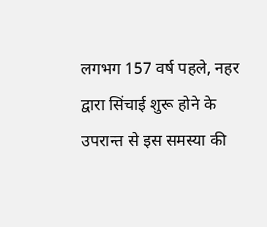लगभग 157 वर्ष पहले, नहर द्वारा सिंचाई शुरू होने के उपरान्त से इस समस्या की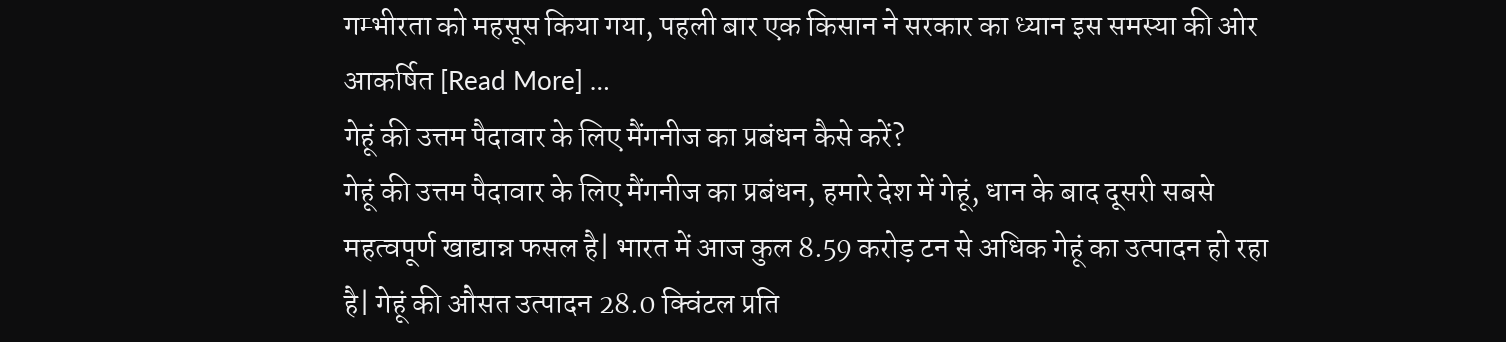गम्भीरता को महसूस किया गया, पहली बार एक किसान ने सरकार का ध्यान इस समस्या की ओर आकर्षित [Read More] …
गेहूं की उत्तम पैदावार के लिए मैंगनीज का प्रबंधन कैसे करें?
गेहूं की उत्तम पैदावार के लिए मैंगनीज का प्रबंधन, हमारे देश में गेहूं, धान के बाद दूसरी सबसे महत्वपूर्ण खाद्यान्न फसल है| भारत में आज कुल 8.59 करोड़ टन से अधिक गेहूं का उत्पादन हो रहा है| गेहूं की औसत उत्पादन 28.0 क्विंटल प्रति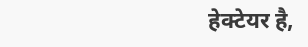हेक्टेयर है,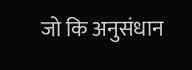जो कि अनुसंधान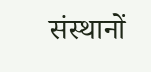संस्थानों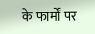के फार्मों पर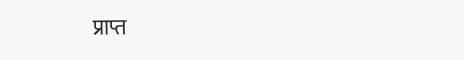प्राप्त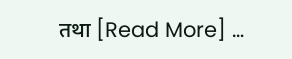तथा [Read More] …